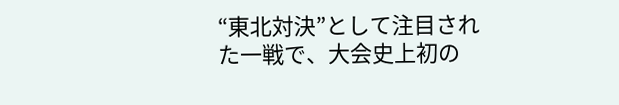“東北対決”として注目された一戦で、大会史上初の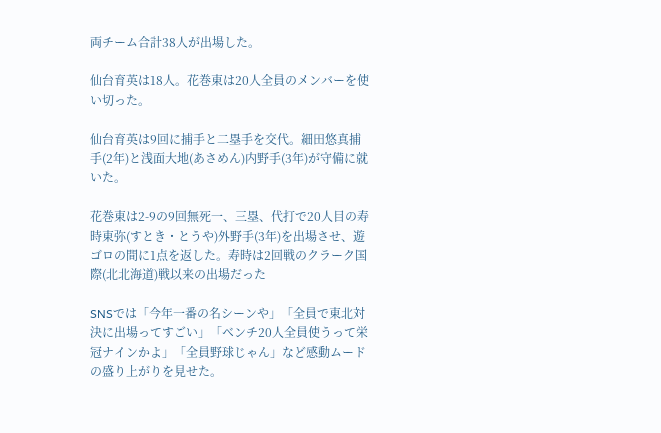両チーム合計38人が出場した。

仙台育英は18人。花巻東は20人全員のメンバーを使い切った。

仙台育英は9回に捕手と二塁手を交代。細田悠真捕手(2年)と浅面大地(あさめん)内野手(3年)が守備に就いた。

花巻東は2-9の9回無死一、三塁、代打で20人目の寿時東弥(すとき・とうや)外野手(3年)を出場させ、遊ゴロの間に1点を返した。寿時は2回戦のクラーク国際(北北海道)戦以来の出場だった

SNSでは「今年一番の名シーンや」「全員で東北対決に出場ってすごい」「ベンチ20人全員使うって栄冠ナインかよ」「全員野球じゃん」など感動ムードの盛り上がりを見せた。